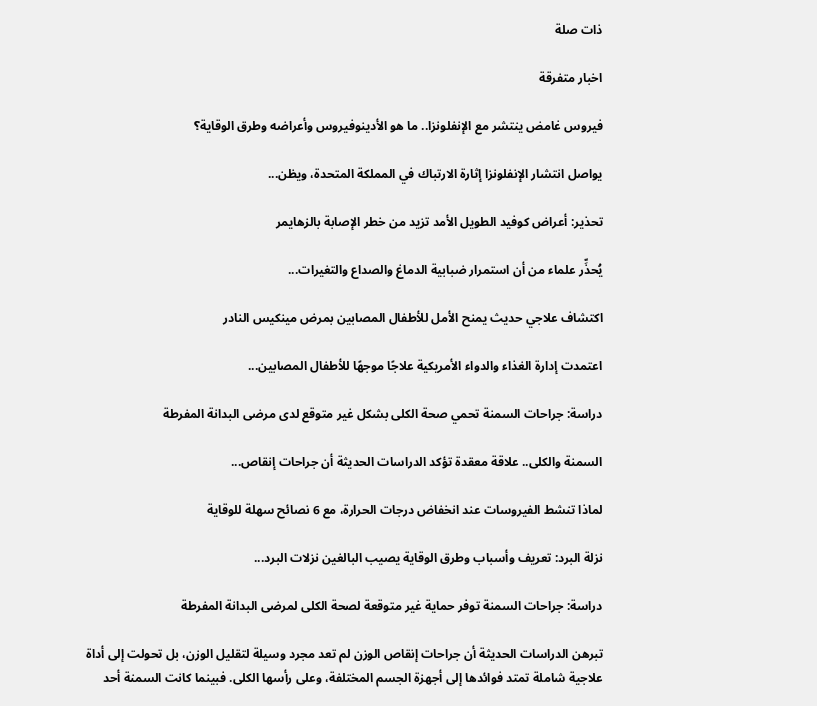ذات صلة

اخبار متفرقة

فيروس غامض ينتشر مع الإنفلونزا.. ما هو الأدينوفيروس وأعراضه وطرق الوقاية؟

يواصل انتشار الإنفلونزا إثارة الارتباك في المملكة المتحدة، ويظن...

تحذير: أعراض كوفيد الطويل الأمد تزيد من خطر الإصابة بالزهايمر

يُحذِّر علماء من أن استمرار ضبابية الدماغ والصداع والتغيرات...

اكتشاف علاجي حديث يمنح الأمل للأطفال المصابين بمرض مينكيس النادر

اعتمدت إدارة الغذاء والدواء الأمريكية علاجًا موجهًا للأطفال المصابين...

دراسة: جراحات السمنة تحمي صحة الكلى بشكل غير متوقع لدى مرضى البدانة المفرطة

السمنة والكلى.. علاقة معقدة تؤكد الدراسات الحديثة أن جراحات إنقاص...

لماذا تنشط الفيروسات عند انخفاض درجات الحرارة، مع 6 نصائح سهلة للوقاية

نزلة البرد: تعريف وأسباب وطرق الوقاية يصيب البالغين نزلات البرد...

دراسة: جراحات السمنة توفر حماية غير متوقعة لصحة الكلى لمرضى البدانة المفرطة

تبرهن الدراسات الحديثة أن جراحات إنقاص الوزن لم تعد مجرد وسيلة لتقليل الوزن، بل تحولت إلى أداة علاجية شاملة تمتد فوائدها إلى أجهزة الجسم المختلفة، وعلى رأسها الكلى. فبينما كانت السمنة أحد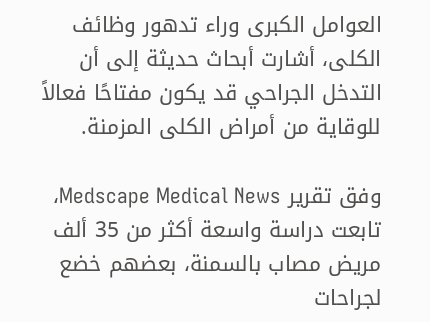العوامل الكبرى وراء تدهور وظائف الكلى، أشارت أبحاث حديثة إلى أن التدخل الجراحي قد يكون مفتاحًا فعالاً للوقاية من أمراض الكلى المزمنة.

وفق تقرير Medscape Medical News، تابعت دراسة واسعة أكثر من 35 ألف مريض مصاب بالسمنة، بعضهم خضع لجراحات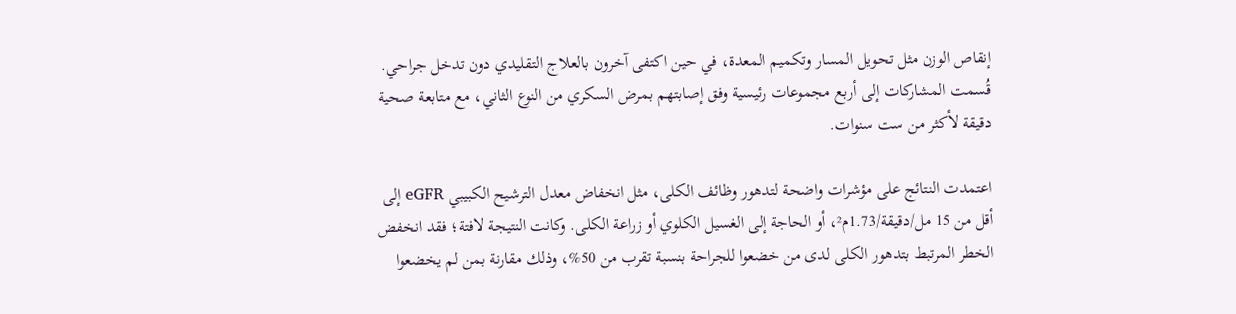إنقاص الوزن مثل تحويل المسار وتكميم المعدة، في حين اكتفى آخرون بالعلاج التقليدي دون تدخل جراحي. قُسمت المشاركات إلى أربع مجموعات رئيسية وفق إصابتهم بمرض السكري من النوع الثاني، مع متابعة صحية دقيقة لأكثر من ست سنوات.

اعتمدت النتائج على مؤشرات واضحة لتدهور وظائف الكلى، مثل انخفاض معدل الترشيح الكبيبي eGFR إلى أقل من 15 مل/دقيقة/1.73م²، أو الحاجة إلى الغسيل الكلوي أو زراعة الكلى. وكانت النتيجة لافتة؛ فقد انخفض الخطر المرتبط بتدهور الكلى لدى من خضعوا للجراحة بنسبة تقرب من 50%، وذلك مقارنة بمن لم يخضعوا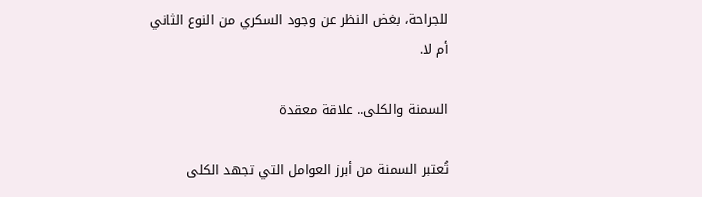للجراحة، بغض النظر عن وجود السكري من النوع الثاني أم لا.

السمنة والكلى.. علاقة معقدة

تُعتبر السمنة من أبرز العوامل التي تجهد الكلى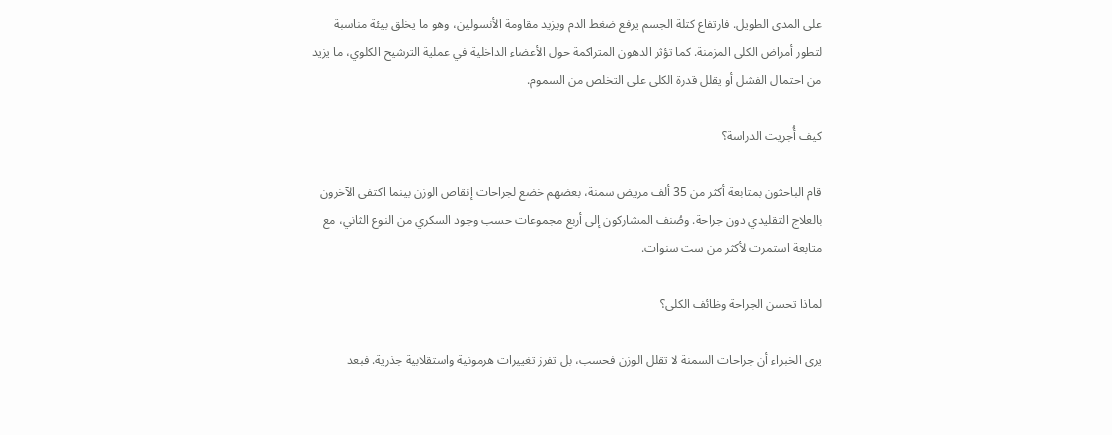على المدى الطويل. فارتفاع كتلة الجسم يرفع ضغط الدم ويزيد مقاومة الأنسولين، وهو ما يخلق بيئة مناسبة لتطور أمراض الكلى المزمنة. كما تؤثر الدهون المتراكمة حول الأعضاء الداخلية في عملية الترشيح الكلوي، ما يزيد من احتمال الفشل أو يقلل قدرة الكلى على التخلص من السموم.

كيف أُجريت الدراسة؟

قام الباحثون بمتابعة أكثر من 35 ألف مريض سمنة، بعضهم خضع لجراحات إنقاص الوزن بينما اكتفى الآخرون بالعلاج التقليدي دون جراحة. وصُنف المشاركون إلى أربع مجموعات حسب وجود السكري من النوع الثاني، مع متابعة استمرت لأكثر من ست سنوات.

لماذا تحسن الجراحة وظائف الكلى؟

يرى الخبراء أن جراحات السمنة لا تقلل الوزن فحسب، بل تفرز تغييرات هرمونية واستقلابية جذرية. فبعد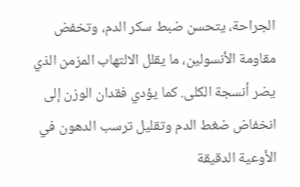الجراحة، يتحسن ضبط سكر الدم، وتخفض مقاومة الأنسولين، ما يقلل الالتهاب المزمن الذي يضر أنسجة الكلى. كما يؤدي فقدان الوزن إلى انخفاض ضغط الدم وتقليل ترسب الدهون في الأوعية الدقيقة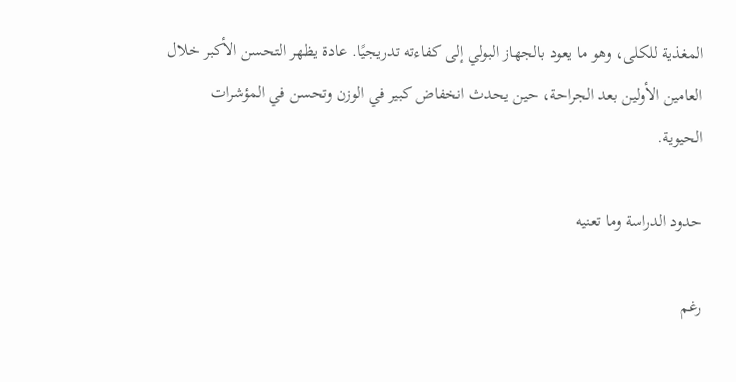المغذية للكلى، وهو ما يعود بالجهاز البولي إلى كفاءته تدريجيًا. عادة يظهر التحسن الأكبر خلال العامين الأولين بعد الجراحة، حين يحدث انخفاض كبير في الوزن وتحسن في المؤشرات الحيوية.

حدود الدراسة وما تعنيه

رغم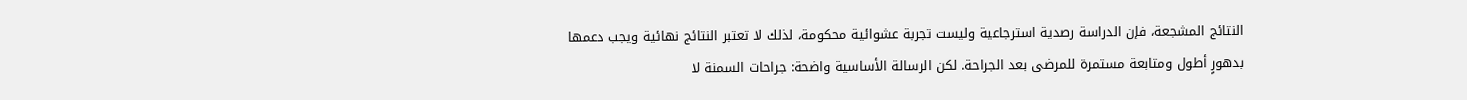النتائج المشجعة، فإن الدراسة رصدية استرجاعية وليست تجربة عشوائية محكومة، لذلك لا تعتبر النتائج نهائية ويجب دعمها بدهورٍ أطول ومتابعة مستمرة للمرضى بعد الجراحة. لكن الرسالة الأساسية واضحة: جراحات السمنة لا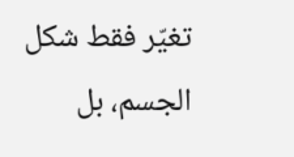تغيّر فقط شكل الجسم، بل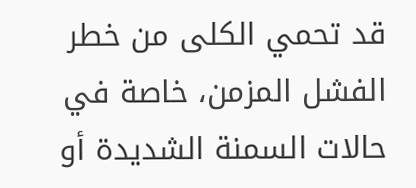قد تحمي الكلى من خطر الفشل المزمن، خاصة في حالات السمنة الشديدة أو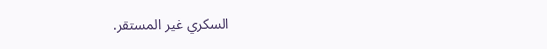السكري غير المستقر.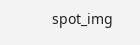spot_img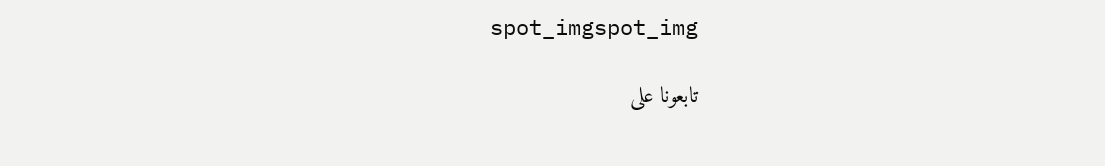spot_imgspot_img

تابعونا على